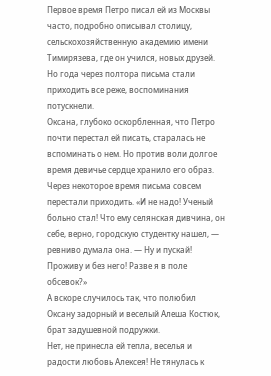Первое время Петро писал ей из Москвы часто, подробно описывал столицу, сельскохозяйственную академию имени Тимирязева, где он учился, новых друзей. Но года через полтора письма стали приходить все реже, воспоминания потускнели.
Оксана, глубоко оскорбленная, что Петро почти перестал ей писать, старалась не вспоминать о нем. Но против воли долгое время девичье сердце хранило его образ.
Через некоторое время письма совсем перестали приходить. «И не надо! Ученый больно стал! Что ему селянская дивчина, он себе, верно, городскую студентку нашел, — ревниво думала она. — Ну и пускай! Проживу и без него! Разве я в поле обсевок?»
А вскоре случилось так, что полюбил Оксану задорный и веселый Алеша Костюк, брат задушевной подружки.
Нет, не принесла ей тепла, веселья и радости любовь Алексея! Не тянулась к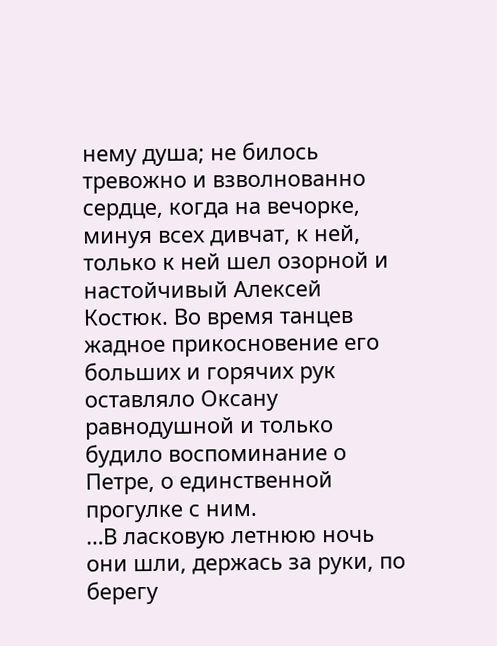нему душа; не билось тревожно и взволнованно сердце, когда на вечорке, минуя всех дивчат, к ней, только к ней шел озорной и настойчивый Алексей Костюк. Во время танцев жадное прикосновение его больших и горячих рук оставляло Оксану равнодушной и только будило воспоминание о Петре, о единственной прогулке с ним.
…В ласковую летнюю ночь они шли, держась за руки, по берегу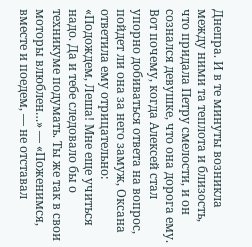Днепра. И в те минуты возникла между ними та теплота и близость, что придала Петру смелости, и он сознался девушке, что она дорога ему. Вот почему, когда Алексей стал упорно добиваться ответа на вопрос, пойдет ли она за него замуж, Оксана ответила ему отрицательно: «Подождем, Леша! Мне еще учиться надо. Да и тебе следовало бы о техникуме подумать. Ты же так в свои моторы влюблен…» — «Поженимся, вместе и поедем, — не отставал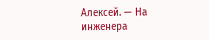Алексей. — На инженера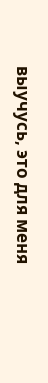выучусь, это для меня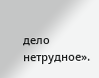дело нетрудное».